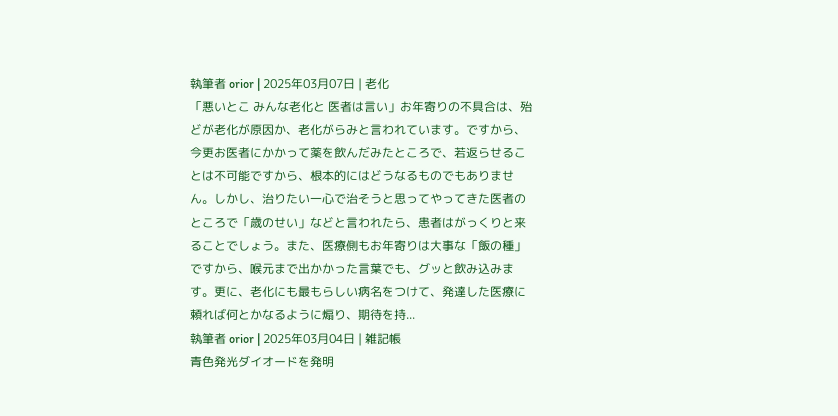執筆者 orior | 2025年03月07日 | 老化
「悪いとこ みんな老化と 医者は言い」お年寄りの不具合は、殆どが老化が原因か、老化がらみと言われています。ですから、今更お医者にかかって薬を飲んだみたところで、若返らせることは不可能ですから、根本的にはどうなるものでもありません。しかし、治りたい一心で治そうと思ってやってきた医者のところで「歳のせい」などと言われたら、患者はがっくりと来ることでしょう。また、医療側もお年寄りは大事な「飯の種」ですから、喉元まで出かかった言葉でも、グッと飲み込みます。更に、老化にも最もらしい病名をつけて、発達した医療に頼れば何とかなるように煽り、期待を持...
執筆者 orior | 2025年03月04日 | 雑記帳
青色発光ダイオードを発明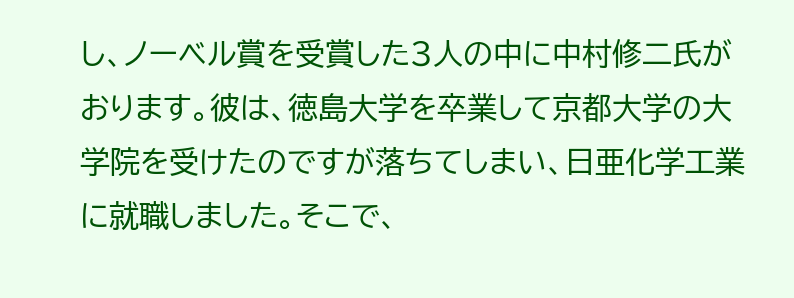し、ノーベル賞を受賞した3人の中に中村修二氏がおります。彼は、徳島大学を卒業して京都大学の大学院を受けたのですが落ちてしまい、日亜化学工業に就職しました。そこで、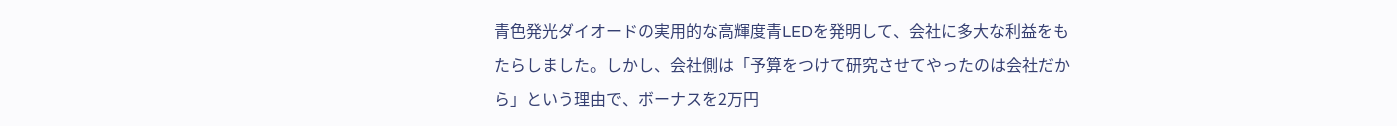青色発光ダイオードの実用的な高輝度青LEDを発明して、会社に多大な利益をもたらしました。しかし、会社側は「予算をつけて研究させてやったのは会社だから」という理由で、ボーナスを2万円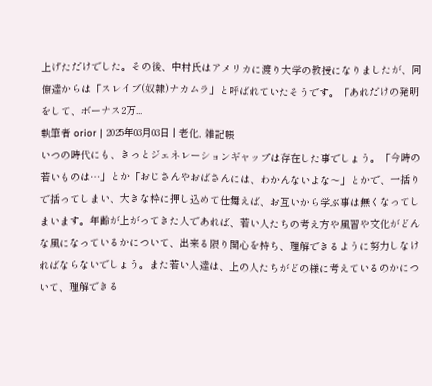上げただけでした。その後、中村氏はアメリカに渡り大学の教授になりましたが、同僚達からは「スレイブ(奴隷)ナカムラ」と呼ばれていたそうです。「あれだけの発明をして、ボーナス2万...
執筆者 orior | 2025年03月03日 | 老化, 雑記帳
いつの時代にも、きっとジェネレーションギャップは存在した事でしょう。「今時の若いものは…」とか「おじさんやおばさんには、わかんないよな〜」とかで、一括りで括ってしまい、大きな枠に押し込めて仕舞えば、お互いから学ぶ事は無くなってしまいます。年齢が上がってきた人であれば、若い人たちの考え方や風習や文化がどんな風になっているかについて、出来る限り関心を持ち、理解できるように努力しなければならないでしょう。また若い人達は、上の人たちがどの様に考えているのかについて、理解できる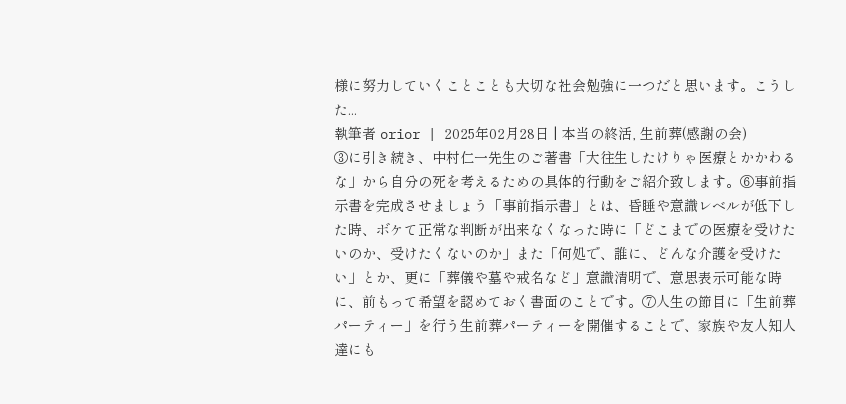様に努力していくことことも大切な社会勉強に一つだと思います。こうした...
執筆者 orior | 2025年02月28日 | 本当の終活, 生前葬(感謝の会)
③に引き続き、中村仁一先生のご著書「大往生したけりゃ医療とかかわるな」から自分の死を考えるための具体的行動をご紹介致します。⑥事前指示書を完成させましょう「事前指示書」とは、昏睡や意識レベルが低下した時、ボケて正常な判断が出来なくなった時に「どこまでの医療を受けたいのか、受けたくないのか」また「何処で、誰に、どんな介護を受けたい」とか、更に「葬儀や墓や戒名など」意識清明で、意思表示可能な時に、前もって希望を認めておく書面のことです。⑦人生の節目に「生前葬パーティー」を行う生前葬パーティーを開催することで、家族や友人知人達にも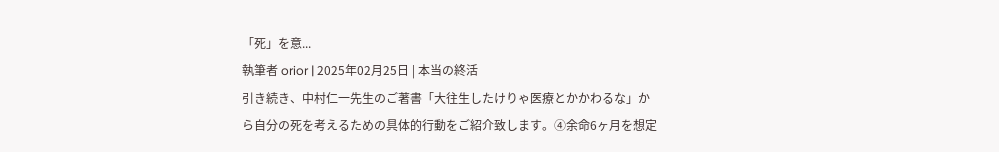「死」を意...
執筆者 orior | 2025年02月25日 | 本当の終活
引き続き、中村仁一先生のご著書「大往生したけりゃ医療とかかわるな」から自分の死を考えるための具体的行動をご紹介致します。④余命6ヶ月を想定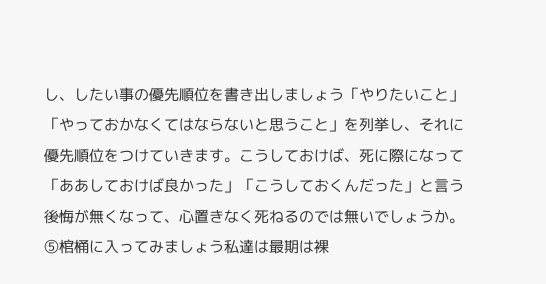し、したい事の優先順位を書き出しましょう「やりたいこと」「やっておかなくてはならないと思うこと」を列挙し、それに優先順位をつけていきます。こうしておけば、死に際になって「ああしておけば良かった」「こうしておくんだった」と言う後悔が無くなって、心置きなく死ねるのでは無いでしょうか。⑤棺桶に入ってみましょう私達は最期は裸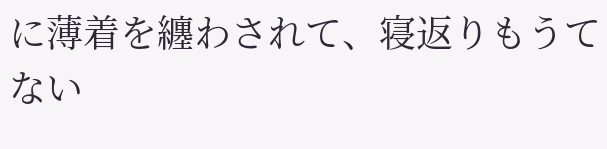に薄着を纏わされて、寝返りもうてない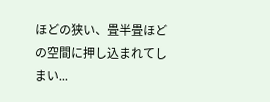ほどの狭い、畳半畳ほどの空間に押し込まれてしまい...